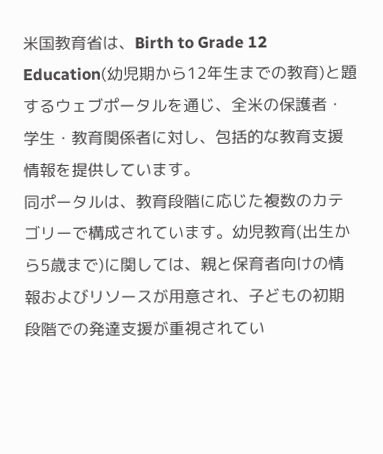米国教育省は、Birth to Grade 12 Education(幼児期から12年生までの教育)と題するウェブポータルを通じ、全米の保護者・学生・教育関係者に対し、包括的な教育支援情報を提供しています。
同ポータルは、教育段階に応じた複数のカテゴリーで構成されています。幼児教育(出生から5歳まで)に関しては、親と保育者向けの情報およびリソースが用意され、子どもの初期段階での発達支援が重視されてい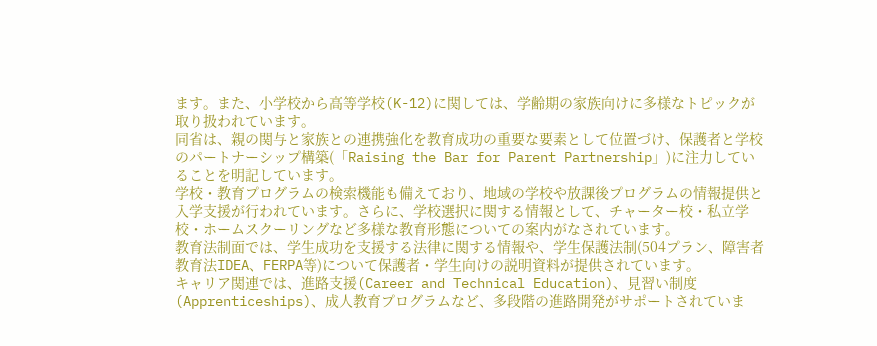ます。また、小学校から高等学校(K-12)に関しては、学齢期の家族向けに多様なトピックが取り扱われています。
同省は、親の関与と家族との連携強化を教育成功の重要な要素として位置づけ、保護者と学校のパートナーシップ構築(「Raising the Bar for Parent Partnership」)に注力していることを明記しています。
学校・教育プログラムの検索機能も備えており、地域の学校や放課後プログラムの情報提供と入学支援が行われています。さらに、学校選択に関する情報として、チャーター校・私立学校・ホームスクーリングなど多様な教育形態についての案内がなされています。
教育法制面では、学生成功を支援する法律に関する情報や、学生保護法制(504プラン、障害者教育法IDEA、FERPA等)について保護者・学生向けの説明資料が提供されています。
キャリア関連では、進路支援(Career and Technical Education)、見習い制度(Apprenticeships)、成人教育プログラムなど、多段階の進路開発がサポートされていま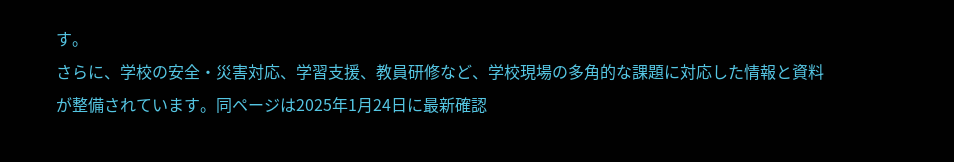す。
さらに、学校の安全・災害対応、学習支援、教員研修など、学校現場の多角的な課題に対応した情報と資料が整備されています。同ページは2025年1月24日に最新確認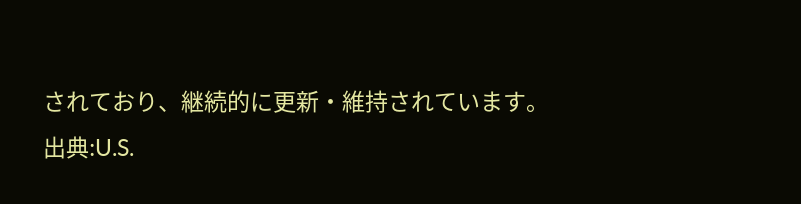されており、継続的に更新・維持されています。
出典:U.S.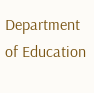Department of Education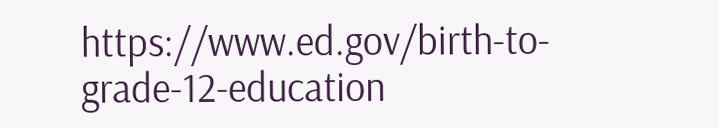https://www.ed.gov/birth-to-grade-12-education